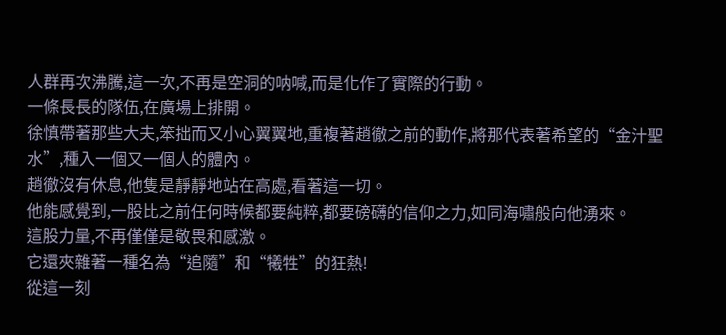人群再次沸騰,這一次,不再是空洞的呐喊,而是化作了實際的行動。
一條長長的隊伍,在廣場上排開。
徐慎帶著那些大夫,笨拙而又小心翼翼地,重複著趙徹之前的動作,將那代表著希望的“金汁聖水”,種入一個又一個人的體內。
趙徹沒有休息,他隻是靜靜地站在高處,看著這一切。
他能感覺到,一股比之前任何時候都要純粹,都要磅礴的信仰之力,如同海嘯般向他湧來。
這股力量,不再僅僅是敬畏和感激。
它還夾雜著一種名為“追隨”和“犧牲”的狂熱!
從這一刻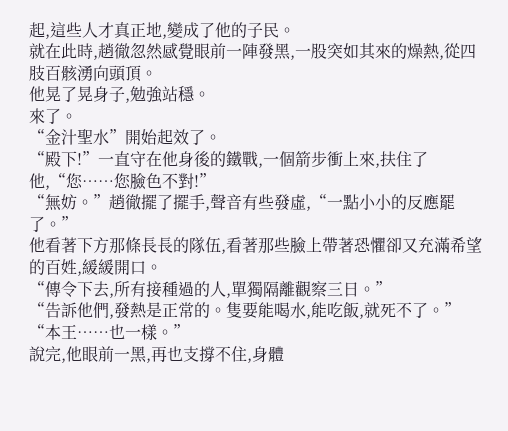起,這些人才真正地,變成了他的子民。
就在此時,趙徹忽然感覺眼前一陣發黑,一股突如其來的燥熱,從四肢百骸湧向頭頂。
他晃了晃身子,勉強站穩。
來了。
“金汁聖水”開始起效了。
“殿下!”一直守在他身後的鐵戰,一個箭步衝上來,扶住了他,“您……您臉色不對!”
“無妨。”趙徹擺了擺手,聲音有些發虛,“一點小小的反應罷了。”
他看著下方那條長長的隊伍,看著那些臉上帶著恐懼卻又充滿希望的百姓,緩緩開口。
“傳令下去,所有接種過的人,單獨隔離觀察三日。”
“告訴他們,發熱是正常的。隻要能喝水,能吃飯,就死不了。”
“本王……也一樣。”
說完,他眼前一黑,再也支撐不住,身體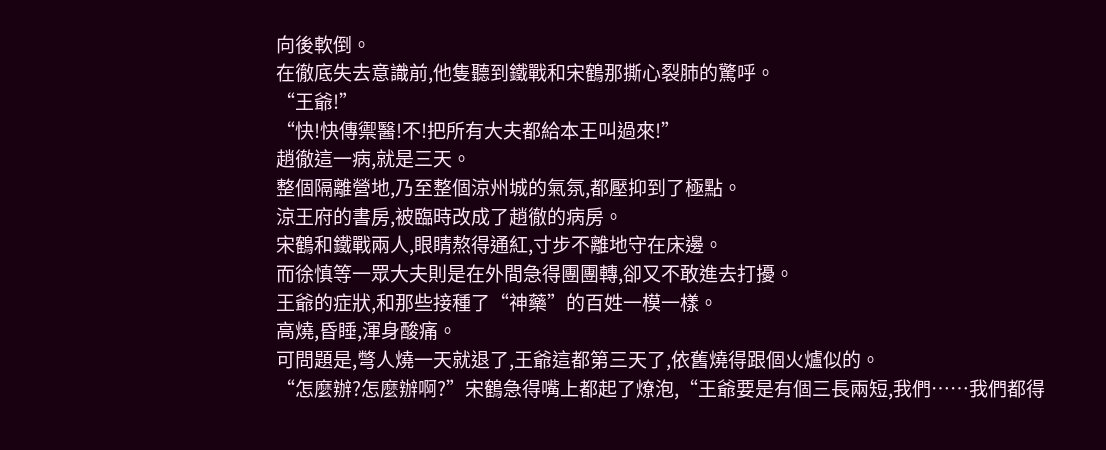向後軟倒。
在徹底失去意識前,他隻聽到鐵戰和宋鶴那撕心裂肺的驚呼。
“王爺!”
“快!快傳禦醫!不!把所有大夫都給本王叫過來!”
趙徹這一病,就是三天。
整個隔離營地,乃至整個涼州城的氣氛,都壓抑到了極點。
涼王府的書房,被臨時改成了趙徹的病房。
宋鶴和鐵戰兩人,眼睛熬得通紅,寸步不離地守在床邊。
而徐慎等一眾大夫則是在外間急得團團轉,卻又不敢進去打擾。
王爺的症狀,和那些接種了“神藥”的百姓一模一樣。
高燒,昏睡,渾身酸痛。
可問題是,彆人燒一天就退了,王爺這都第三天了,依舊燒得跟個火爐似的。
“怎麼辦?怎麼辦啊?”宋鶴急得嘴上都起了燎泡,“王爺要是有個三長兩短,我們……我們都得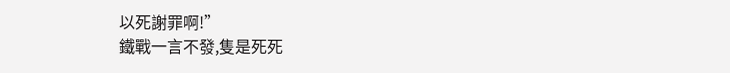以死謝罪啊!”
鐵戰一言不發,隻是死死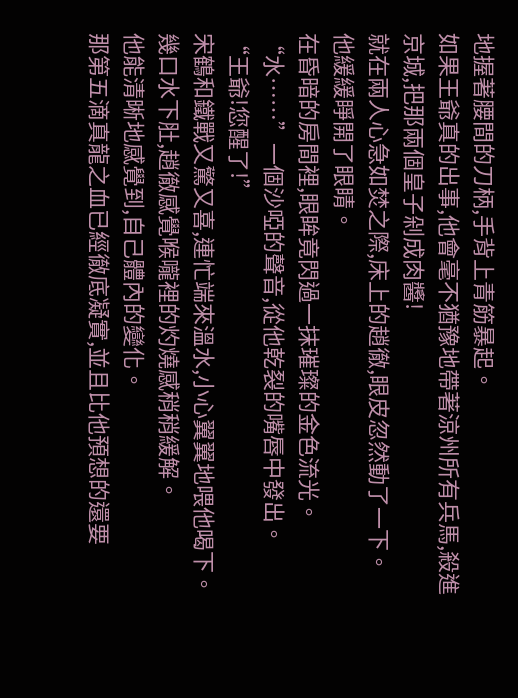地握著腰間的刀柄,手背上青筋暴起。
如果王爺真的出事,他會毫不猶豫地帶著涼州所有兵馬,殺進京城,把那兩個皇子剁成肉醬!
就在兩人心急如焚之際,床上的趙徹,眼皮忽然動了一下。
他緩緩睜開了眼睛。
在昏暗的房間裡,眼眸竟閃過一抹璀璨的金色流光。
“水……”一個沙啞的聲音,從他乾裂的嘴唇中發出。
“王爺!您醒了!”
宋鶴和鐵戰又驚又喜,連忙端來溫水,小心翼翼地喂他喝下。
幾口水下肚,趙徹感覺喉嚨裡的灼燒感稍稍緩解。
他能清晰地感覺到,自己體內的變化。
那第五滴真龍之血已經徹底凝實,並且比他預想的還要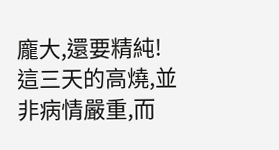龐大,還要精純!
這三天的高燒,並非病情嚴重,而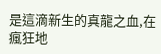是這滴新生的真龍之血,在瘋狂地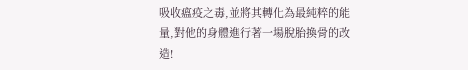吸收瘟疫之毒,並將其轉化為最純粹的能量,對他的身體進行著一場脫胎換骨的改造!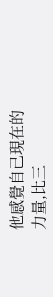他感覺自己現在的力量,比三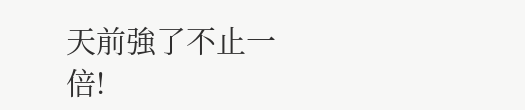天前強了不止一倍!